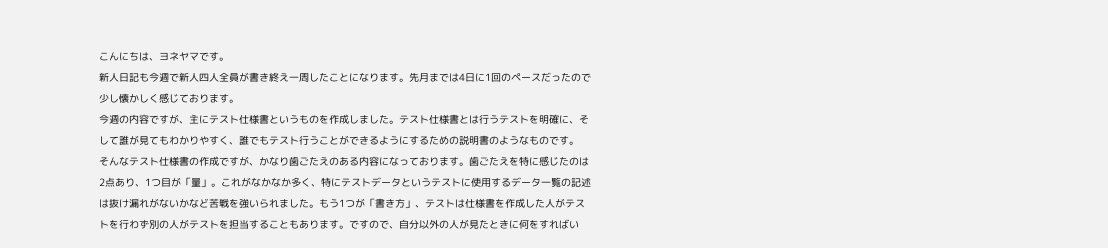こんにちは、ヨネヤマです。
新人日記も今週で新人四人全員が書き終え一周したことになります。先月までは4日に1回のペースだったので少し懐かしく感じております。
今週の内容ですが、主にテスト仕様書というものを作成しました。テスト仕様書とは行うテストを明確に、そして誰が見てもわかりやすく、誰でもテスト行うことができるようにするための説明書のようなものです。
そんなテスト仕様書の作成ですが、かなり歯ごたえのある内容になっております。歯ごたえを特に感じたのは2点あり、1つ目が「量」。これがなかなか多く、特にテストデータというテストに使用するデータ一覧の記述は抜け漏れがないかなど苦戦を強いられました。もう1つが「書き方」、テストは仕様書を作成した人がテストを行わず別の人がテストを担当することもあります。ですので、自分以外の人が見たときに何をすればい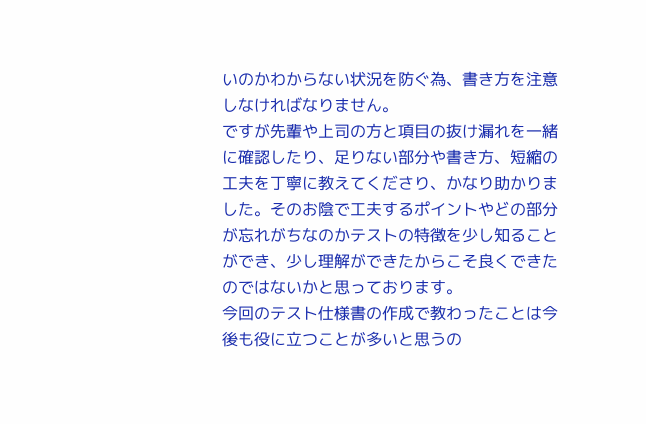いのかわからない状況を防ぐ為、書き方を注意しなければなりません。
ですが先輩や上司の方と項目の抜け漏れを一緒に確認したり、足りない部分や書き方、短縮の工夫を丁寧に教えてくださり、かなり助かりました。そのお陰で工夫するポイントやどの部分が忘れがちなのかテストの特徴を少し知ることができ、少し理解ができたからこそ良くできたのではないかと思っております。
今回のテスト仕様書の作成で教わったことは今後も役に立つことが多いと思うの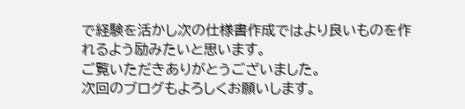で経験を活かし次の仕様書作成ではより良いものを作れるよう励みたいと思います。
ご覧いただきありがとうございました。
次回のブログもよろしくお願いします。